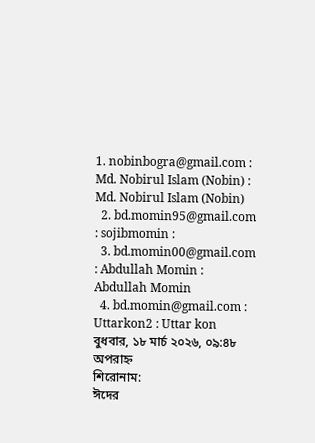1. nobinbogra@gmail.com : Md. Nobirul Islam (Nobin) : Md. Nobirul Islam (Nobin)
  2. bd.momin95@gmail.com : sojibmomin :
  3. bd.momin00@gmail.com : Abdullah Momin : Abdullah Momin
  4. bd.momin@gmail.com : Uttarkon2 : Uttar kon
বুধবার, ১৮ মার্চ ২০২৬, ০৯:৪৮ অপরাহ্ন
শিরোনাম:
ঈদের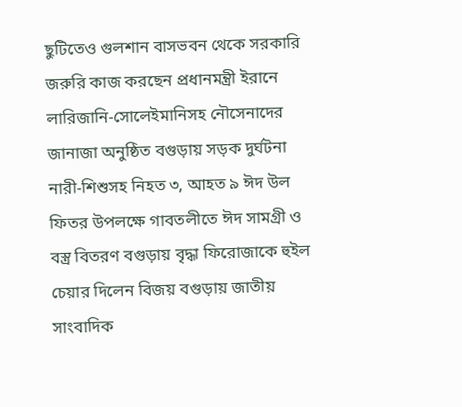ছুটিতেও গুলশান বাসভবন থেকে সরকারি জরুরি কাজ করছেন প্রধানমন্ত্রী ইরানে লারিজানি-সোলেইমানিসহ নৌসেনাদের জানাজা অনুষ্ঠিত বগুড়ায় সড়ক দুর্ঘটনা নারী-শিশুসহ নিহত ৩, আহত ৯ ঈদ উল ফিতর উপলক্ষে গাবতলীতে ঈদ সামগ্রী ও বস্ত্র বিতরণ বগুড়ায় বৃদ্ধা ফিরোজাকে হুইল চেয়ার দিলেন বিজয় বগুড়ায় জাতীয় সাংবাদিক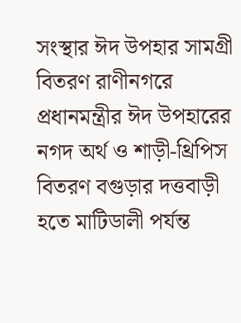সংস্থার ঈদ উপহার সামগ্রী বিতরণ রাণীনগরে প্রধানমন্ত্রীর ঈদ উপহারের নগদ অর্থ ও শাড়ী-থ্রিপিস বিতরণ বগুড়ার দত্তবাড়ী হতে মাটিডালী পর্যন্ত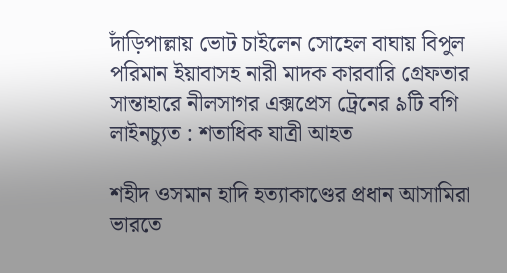দাঁড়িপাল্লায় ভোট চাইলেন সোহেল বাঘায় বিপুল পরিমান ইয়াবাসহ নারী মাদক কারবারি গ্রেফতার সান্তাহারে নীলসাগর এক্সপ্রেস ট্রেনের ৯টি বগি লাইনচ্যুত : শতাধিক যাত্রী আহত

শহীদ ওসমান হাদি হত্যাকাণ্ডের প্রধান আসামিরা ভারতে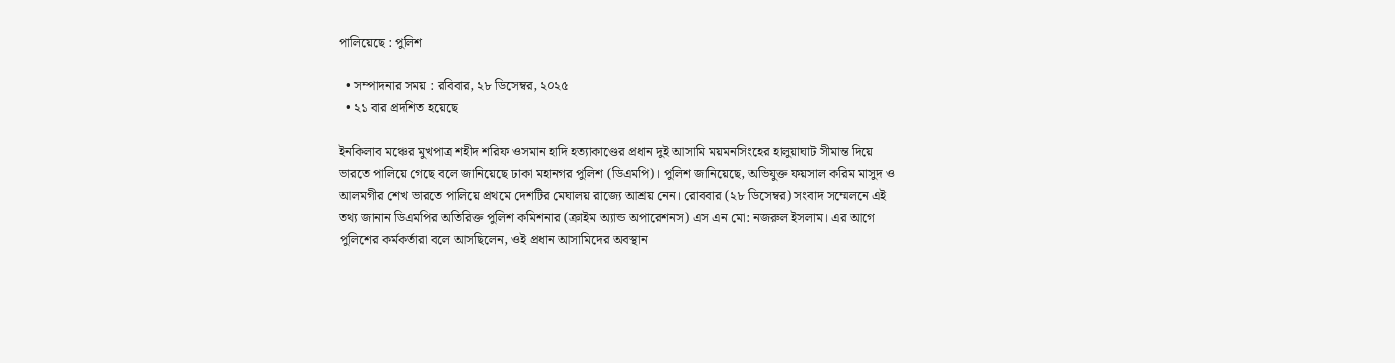পালিয়েছে : পুলিশ

  • সম্পাদনার সময় : রবিবার, ২৮ ডিসেম্বর, ২০২৫
  • ২১ বার প্রদশিত হয়েছে

ইনকিলাব মঞ্চের মুখপাত্র শহীদ শরিফ ওসমান হাদি হত্যাকাণ্ডের প্রধান দুই আসামি ময়মনসিংহের হালুয়াঘাট সীমান্ত দিয়ে ভারতে পালিয়ে গেছে বলে জানিয়েছে ঢাকা মহানগর পুলিশ (ডিএমপি)। পুলিশ জানিয়েছে, অভিযুক্ত ফয়সাল করিম মাসুদ ও আলমগীর শেখ ভারতে পালিয়ে প্রথমে দেশটির মেঘালয় রাজ্যে আশ্রয় নেন। রোববার (২৮ ডিসেম্বর) সংবাদ সম্মেলনে এই তথ্য জানান ডিএমপির অতিরিক্ত পুলিশ কমিশনার (ক্রাইম অ্যান্ড অপারেশনস) এস এন মো: নজরুল ইসলাম। এর আগে পুলিশের কর্মকর্তারা বলে আসছিলেন, ওই প্রধান আসামিদের অবস্থান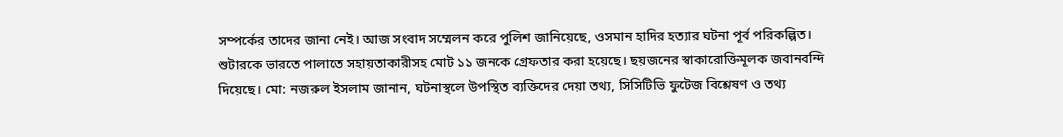সম্পর্কের তাদের জানা নেই। আজ সংবাদ সম্মেলন করে পুলিশ জানিয়েছে, ওসমান হাদির হত্যার ঘটনা পূর্ব পরিকল্পিত। শুটারকে ভারতে পালাতে সহায়তাকারীসহ মোট ১১ জনকে গ্রেফতার করা হয়েছে। ছয়জনের স্বাকারোক্তিমূলক জবানবন্দি দিয়েছে। মো: নজরুল ইসলাম জানান, ঘটনাস্থলে উপস্থিত ব্যক্তিদের দেয়া তথ্য, সিসিটিভি ফুটেজ বিশ্লেষণ ও তথ্য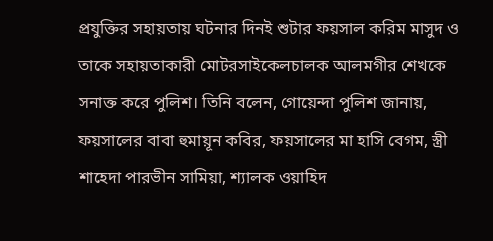প্রযুক্তির সহায়তায় ঘটনার দিনই শুটার ফয়সাল করিম মাসুদ ও তাকে সহায়তাকারী মোটরসাইকেলচালক আলমগীর শেখকে সনাক্ত করে পুলিশ। তিনি বলেন, গোয়েন্দা পুলিশ জানায়, ফয়সালের বাবা হুমায়ূন কবির, ফয়সালের মা হাসি বেগম, স্ত্রী শাহেদা পারভীন সামিয়া, শ্যালক ওয়াহিদ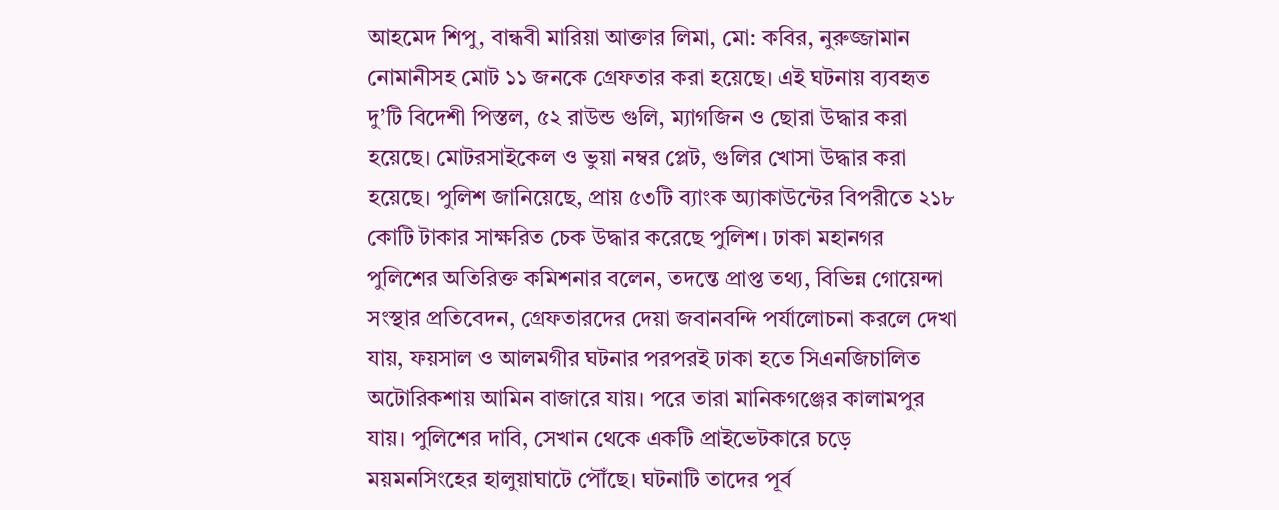আহমেদ শিপু, বান্ধবী মারিয়া আক্তার লিমা, মো: কবির, নুরুজ্জামান নোমানীসহ মোট ১১ জনকে গ্রেফতার করা হয়েছে। এই ঘটনায় ব্যবহৃত দু’টি বিদেশী পিস্তল, ৫২ রাউন্ড গুলি, ম্যাগজিন ও ছোরা উদ্ধার করা হয়েছে। মোটরসাইকেল ও ভুয়া নম্বর প্লেট, গুলির খোসা উদ্ধার করা হয়েছে। পুলিশ জানিয়েছে, প্রায় ৫৩টি ব্যাংক অ্যাকাউন্টের বিপরীতে ২১৮ কোটি টাকার সাক্ষরিত চেক উদ্ধার করেছে পুলিশ। ঢাকা মহানগর পুলিশের অতিরিক্ত কমিশনার বলেন, তদন্তে প্রাপ্ত তথ্য, বিভিন্ন গোয়েন্দা সংস্থার প্রতিবেদন, গ্রেফতারদের দেয়া জবানবন্দি পর্যালোচনা করলে দেখা যায়, ফয়সাল ও আলমগীর ঘটনার পরপরই ঢাকা হতে সিএনজিচালিত অটোরিকশায় আমিন বাজারে যায়। পরে তারা মানিকগঞ্জের কালামপুর যায়। পুলিশের দাবি, সেখান থেকে একটি প্রাইভেটকারে চড়ে ময়মনসিংহের হালুয়াঘাটে পৌঁছে। ঘটনাটি তাদের পূর্ব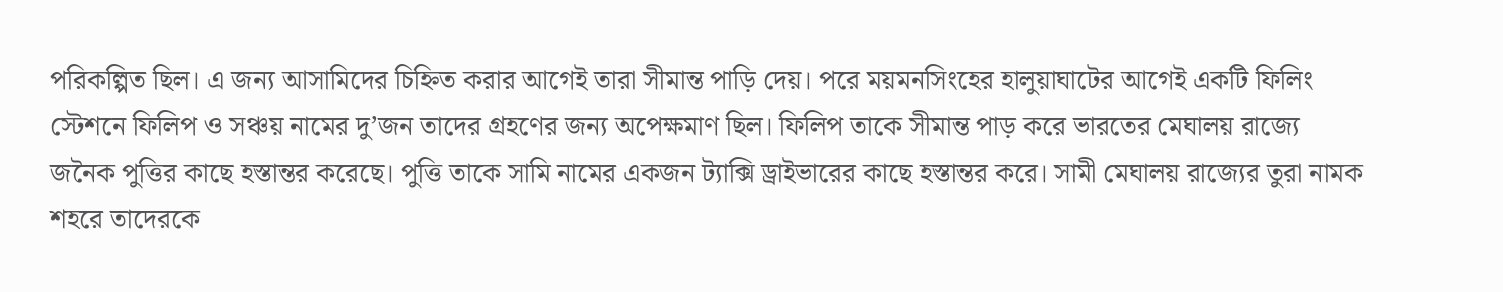পরিকল্পিত ছিল। এ জন্য আসামিদের চিহ্নিত করার আগেই তারা সীমান্ত পাড়ি দেয়। পরে ময়মনসিংহের হালুয়াঘাটের আগেই একটি ফিলিং স্টেশনে ফিলিপ ও সঞ্চয় নামের দু’জন তাদের গ্রহণের জন্য অপেক্ষমাণ ছিল। ফিলিপ তাকে সীমান্ত পাড় করে ভারতের মেঘালয় রাজ্যে জনৈক পুত্তির কাছে হস্তান্তর করেছে। পুত্তি তাকে সামি নামের একজন ট্যাক্সি ড্রাইভারের কাছে হস্তান্তর করে। সামী মেঘালয় রাজ্যের তুরা নামক শহরে তাদেরকে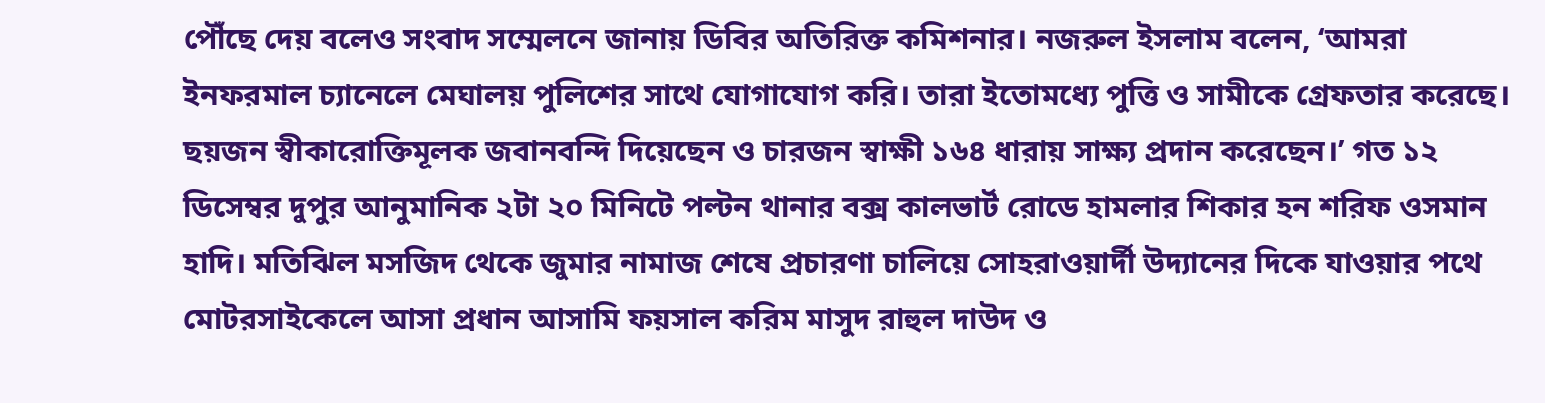পৌঁছে দেয় বলেও সংবাদ সম্মেলনে জানায় ডিবির অতিরিক্ত কমিশনার। নজরুল ইসলাম বলেন, ‘আমরা ইনফরমাল চ্যানেলে মেঘালয় পুলিশের সাথে যোগাযোগ করি। তারা ইতোমধ্যে পুত্তি ও সামীকে গ্রেফতার করেছে। ছয়জন স্বীকারোক্তিমূলক জবানবন্দি দিয়েছেন ও চারজন স্বাক্ষী ১৬৪ ধারায় সাক্ষ্য প্রদান করেছেন।’ গত ১২ ডিসেম্বর দুপুর আনুমানিক ২টা ২০ মিনিটে পল্টন থানার বক্স কালভার্ট রোডে হামলার শিকার হন শরিফ ওসমান হাদি। মতিঝিল মসজিদ থেকে জুমার নামাজ শেষে প্রচারণা চালিয়ে সোহরাওয়ার্দী উদ্যানের দিকে যাওয়ার পথে মোটরসাইকেলে আসা প্রধান আসামি ফয়সাল করিম মাসুদ রাহুল দাউদ ও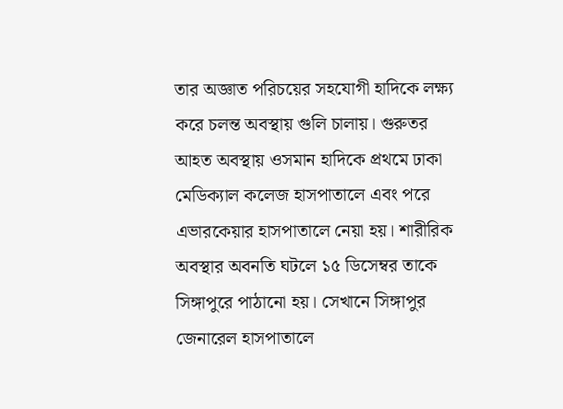তার অজ্ঞাত পরিচয়ের সহযোগী হাদিকে লক্ষ্য করে চলন্ত অবস্থায় গুলি চালায়। গুরুতর আহত অবস্থায় ওসমান হাদিকে প্রথমে ঢাকা মেডিক্যাল কলেজ হাসপাতালে এবং পরে এভারকেয়ার হাসপাতালে নেয়া হয়। শারীরিক অবস্থার অবনতি ঘটলে ১৫ ডিসেম্বর তাকে সিঙ্গাপুরে পাঠানো হয়। সেখানে সিঙ্গাপুর জেনারেল হাসপাতালে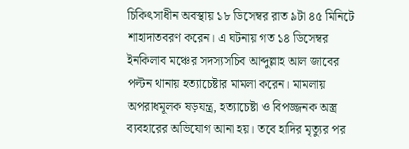চিকিৎসাধীন অবস্থায় ১৮ ডিসেম্বর রাত ৯টা ৪৫ মিনিটে শাহাদাতবরণ করেন। এ ঘটনায় গত ১৪ ডিসেম্বর ইনকিলাব মঞ্চের সদস্যসচিব আব্দুল্লাহ আল জাবের পল্টন থানায় হত্যাচেষ্টার মামলা করেন। মামলায় অপরাধমূলক ষড়যন্ত্র, হত্যাচেষ্টা ও বিপজ্জনক অস্ত্র ব্যবহারের অভিযোগ আনা হয়। তবে হাদির মৃত্যুর পর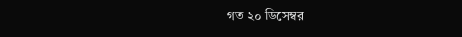গত ২০ ডিসেম্বর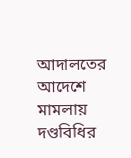আদালতের আদেশে মামলায় দণ্ডবিধির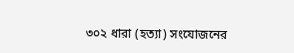৩০২ ধারা (হত্যা) সংযোজনের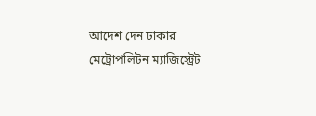আদেশ দেন ঢাকার মেট্রোপলিটন ম্যাজিস্ট্রেট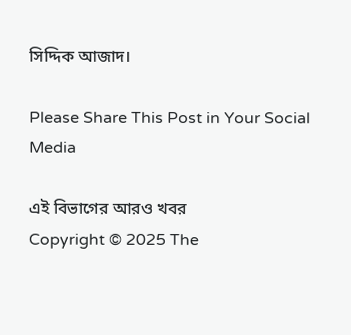সিদ্দিক আজাদ।

Please Share This Post in Your Social Media

এই বিভাগের আরও খবর
Copyright © 2025 The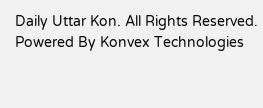Daily Uttar Kon. All Rights Reserved.
Powered By Konvex Technologies